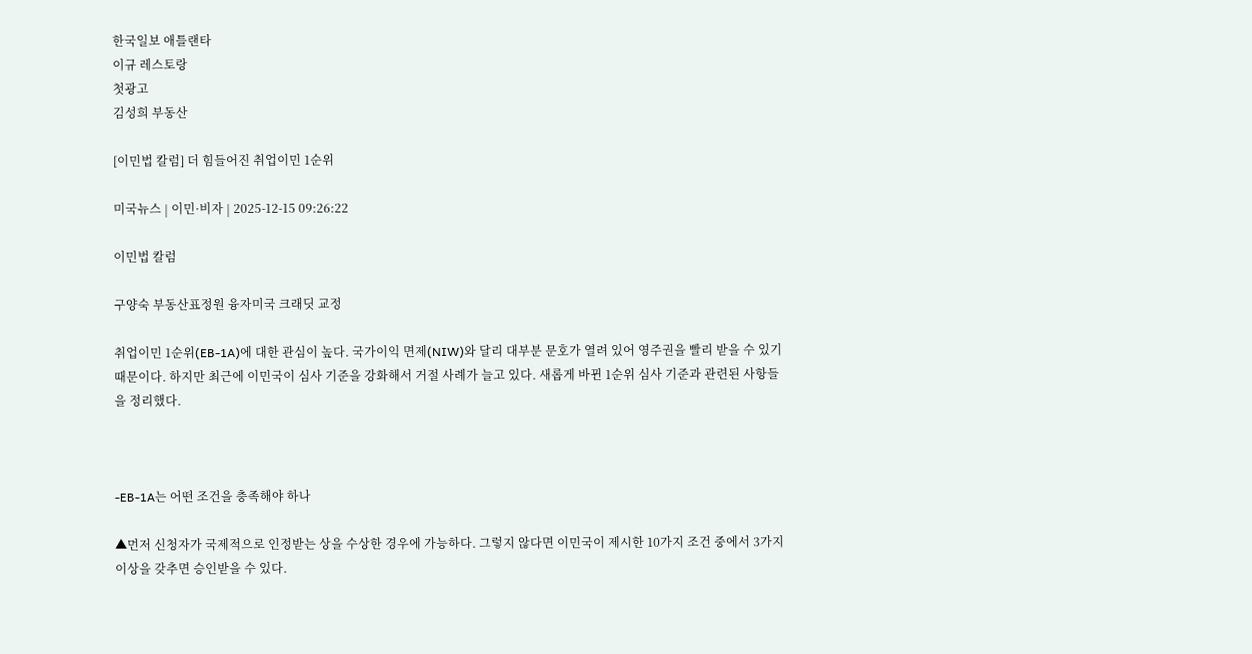한국일보 애틀랜타
이규 레스토랑
첫광고
김성희 부동산

[이민법 칼럼] 더 힘들어진 취업이민 1순위

미국뉴스 | 이민·비자 | 2025-12-15 09:26:22

이민법 칼럼

구양숙 부동산표정원 융자미국 크래딧 교정

취업이민 1순위(EB-1A)에 대한 관심이 높다. 국가이익 면제(NIW)와 달리 대부분 문호가 열려 있어 영주권을 빨리 받을 수 있기 때문이다. 하지만 최근에 이민국이 심사 기준을 강화해서 거절 사례가 늘고 있다. 새롭게 바뀐 1순위 심사 기준과 관련된 사항들을 정리했다.



-EB-1A는 어떤 조건을 충족해야 하나

▲먼저 신청자가 국제적으로 인정받는 상을 수상한 경우에 가능하다. 그렇지 않다면 이민국이 제시한 10가지 조건 중에서 3가지 이상을 갖추면 승인받을 수 있다.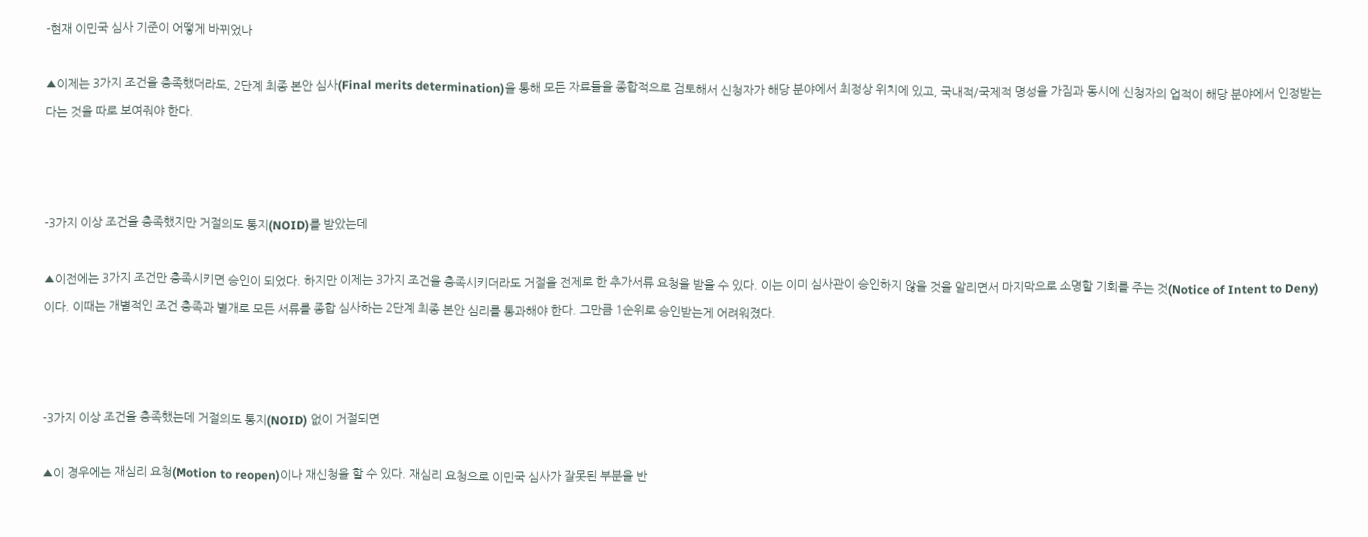-현재 이민국 심사 기준이 어떻게 바뀌었나

▲이제는 3가지 조건을 충족했더라도, 2단계 최종 본안 심사(Final merits determination)을 통해 모든 자료들을 종합적으로 검토해서 신청자가 해당 분야에서 최정상 위치에 있고, 국내적/국제적 명성을 가짐과 동시에 신청자의 업적이 해당 분야에서 인정받는다는 것을 따로 보여줘야 한다.



-3가지 이상 조건을 충족했지만 거절의도 통지(NOID)를 받았는데

▲이전에는 3가지 조건만 충족시키면 승인이 되었다. 하지만 이제는 3가지 조건을 충족시키더라도 거절을 전제로 한 추가서류 요청을 받을 수 있다. 이는 이미 심사관이 승인하지 않을 것을 알리면서 마지막으로 소명할 기회를 주는 것(Notice of Intent to Deny)이다. 이때는 개별적인 조건 충족과 별개로 모든 서류를 종합 심사하는 2단계 최종 본안 심리를 통과해야 한다. 그만큼 1순위로 승인받는게 어려워졌다.



-3가지 이상 조건을 충족했는데 거절의도 통지(NOID) 없이 거절되면

▲이 경우에는 재심리 요청(Motion to reopen)이나 재신청을 할 수 있다. 재심리 요청으로 이민국 심사가 잘못된 부분을 반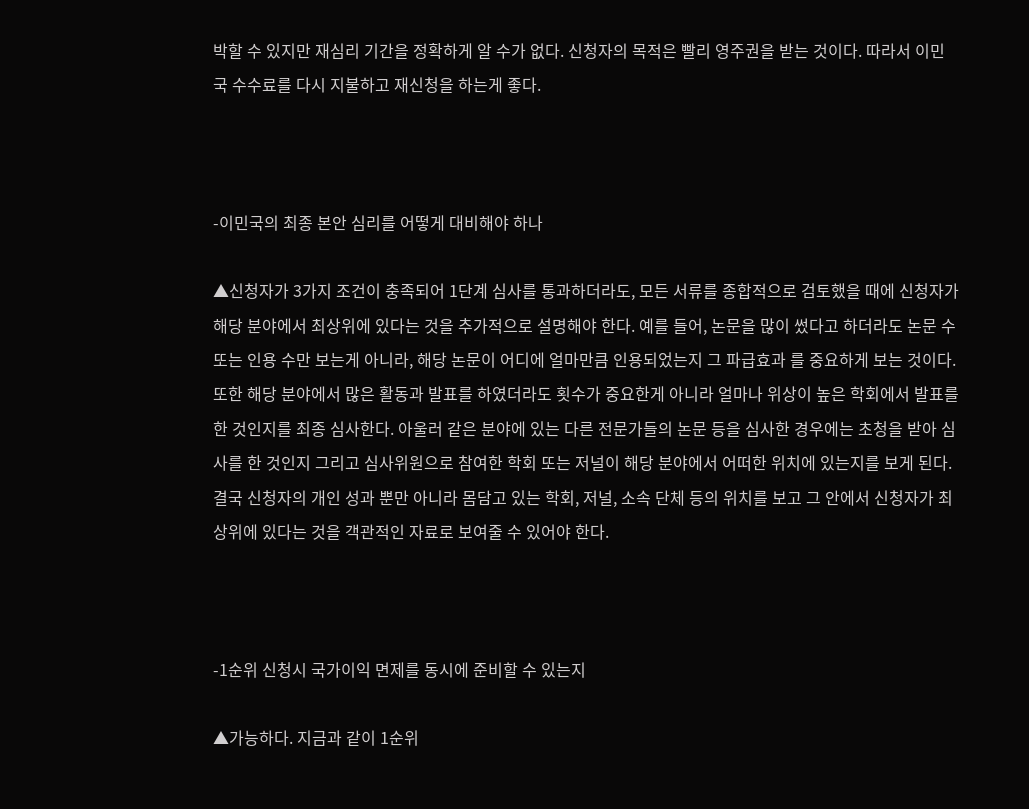박할 수 있지만 재심리 기간을 정확하게 알 수가 없다. 신청자의 목적은 빨리 영주권을 받는 것이다. 따라서 이민국 수수료를 다시 지불하고 재신청을 하는게 좋다.



-이민국의 최종 본안 심리를 어떻게 대비해야 하나

▲신청자가 3가지 조건이 충족되어 1단계 심사를 통과하더라도, 모든 서류를 종합적으로 검토했을 때에 신청자가 해당 분야에서 최상위에 있다는 것을 추가적으로 설명해야 한다. 예를 들어, 논문을 많이 썼다고 하더라도 논문 수 또는 인용 수만 보는게 아니라, 해당 논문이 어디에 얼마만큼 인용되었는지 그 파급효과 를 중요하게 보는 것이다. 또한 해당 분야에서 많은 활동과 발표를 하였더라도 횟수가 중요한게 아니라 얼마나 위상이 높은 학회에서 발표를 한 것인지를 최종 심사한다. 아울러 같은 분야에 있는 다른 전문가들의 논문 등을 심사한 경우에는 초청을 받아 심사를 한 것인지 그리고 심사위원으로 참여한 학회 또는 저널이 해당 분야에서 어떠한 위치에 있는지를 보게 된다. 결국 신청자의 개인 성과 뿐만 아니라 몸담고 있는 학회, 저널, 소속 단체 등의 위치를 보고 그 안에서 신청자가 최상위에 있다는 것을 객관적인 자료로 보여줄 수 있어야 한다.



-1순위 신청시 국가이익 면제를 동시에 준비할 수 있는지

▲가능하다. 지금과 같이 1순위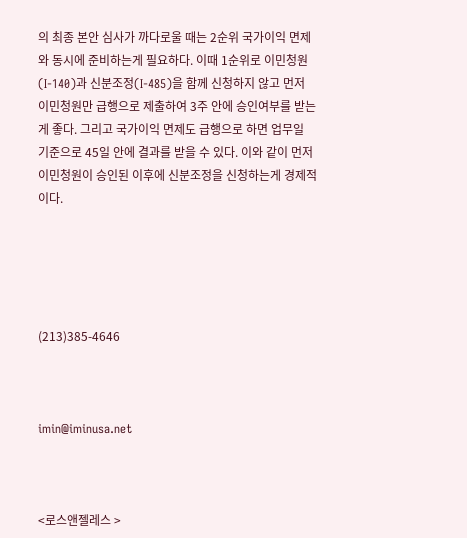의 최종 본안 심사가 까다로울 때는 2순위 국가이익 면제와 동시에 준비하는게 필요하다. 이때 1순위로 이민청원(I-140)과 신분조정(I-485)을 함께 신청하지 않고 먼저 이민청원만 급행으로 제출하여 3주 안에 승인여부를 받는게 좋다. 그리고 국가이익 면제도 급행으로 하면 업무일 기준으로 45일 안에 결과를 받을 수 있다. 이와 같이 먼저 이민청원이 승인된 이후에 신분조정을 신청하는게 경제적이다.





(213)385-4646



imin@iminusa.net



<로스앤젤레스 >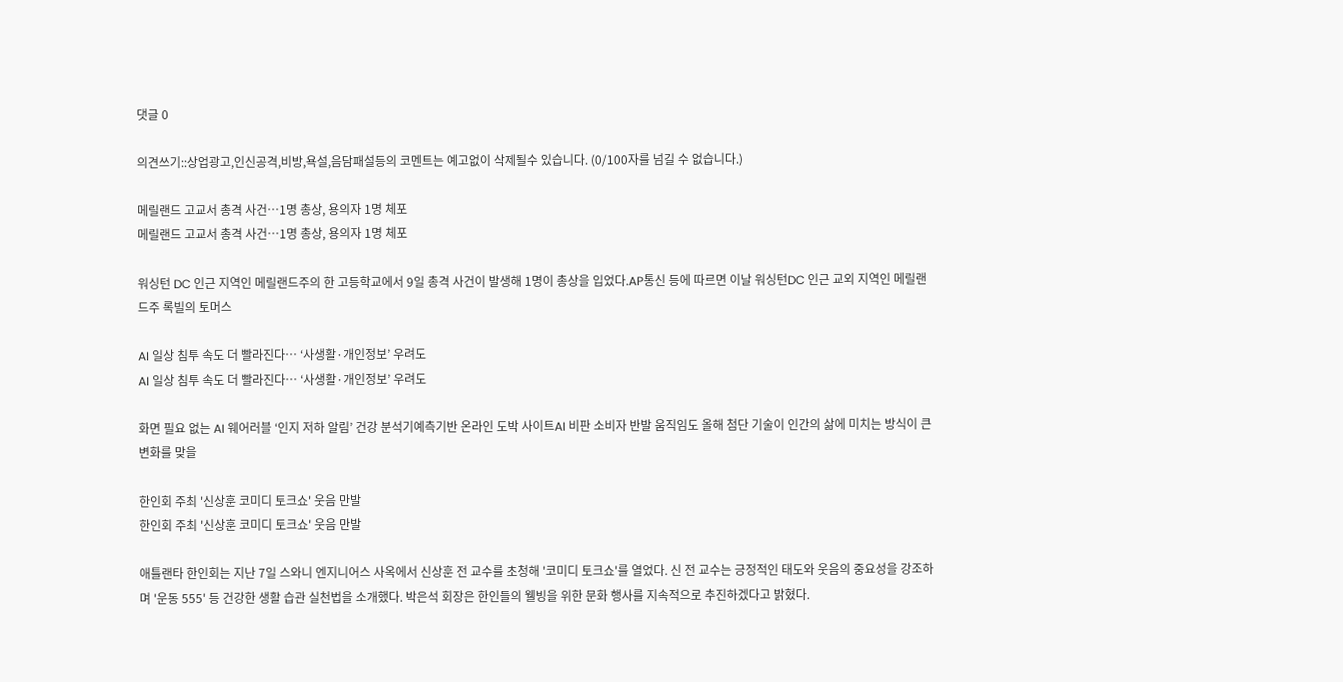댓글 0

의견쓰기::상업광고,인신공격,비방,욕설,음담패설등의 코멘트는 예고없이 삭제될수 있습니다. (0/100자를 넘길 수 없습니다.)

메릴랜드 고교서 총격 사건…1명 총상, 용의자 1명 체포
메릴랜드 고교서 총격 사건…1명 총상, 용의자 1명 체포

워싱턴 DC 인근 지역인 메릴랜드주의 한 고등학교에서 9일 총격 사건이 발생해 1명이 총상을 입었다.AP통신 등에 따르면 이날 워싱턴DC 인근 교외 지역인 메릴랜드주 록빌의 토머스

AI 일상 침투 속도 더 빨라진다… ‘사생활·개인정보’ 우려도
AI 일상 침투 속도 더 빨라진다… ‘사생활·개인정보’ 우려도

화면 필요 없는 AI 웨어러블 ‘인지 저하 알림’ 건강 분석기예측기반 온라인 도박 사이트AI 비판 소비자 반발 움직임도 올해 첨단 기술이 인간의 삶에 미치는 방식이 큰 변화를 맞을

한인회 주최 '신상훈 코미디 토크쇼' 웃음 만발
한인회 주최 '신상훈 코미디 토크쇼' 웃음 만발

애틀랜타 한인회는 지난 7일 스와니 엔지니어스 사옥에서 신상훈 전 교수를 초청해 '코미디 토크쇼'를 열었다. 신 전 교수는 긍정적인 태도와 웃음의 중요성을 강조하며 '운동 555' 등 건강한 생활 습관 실천법을 소개했다. 박은석 회장은 한인들의 웰빙을 위한 문화 행사를 지속적으로 추진하겠다고 밝혔다.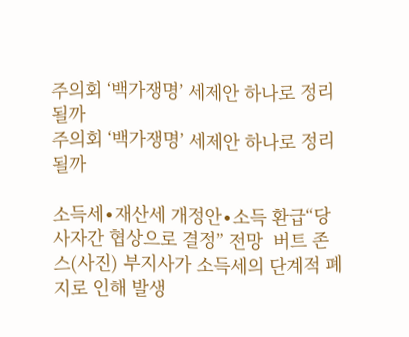주의회 ‘백가쟁명’ 세제안 하나로 정리될까
주의회 ‘백가쟁명’ 세제안 하나로 정리될까

소득세∙재산세 개정안∙소득 환급“당사자간 협상으로 결정” 전망  버트 존스(사진) 부지사가 소득세의 단계적 폐지로 인해 발생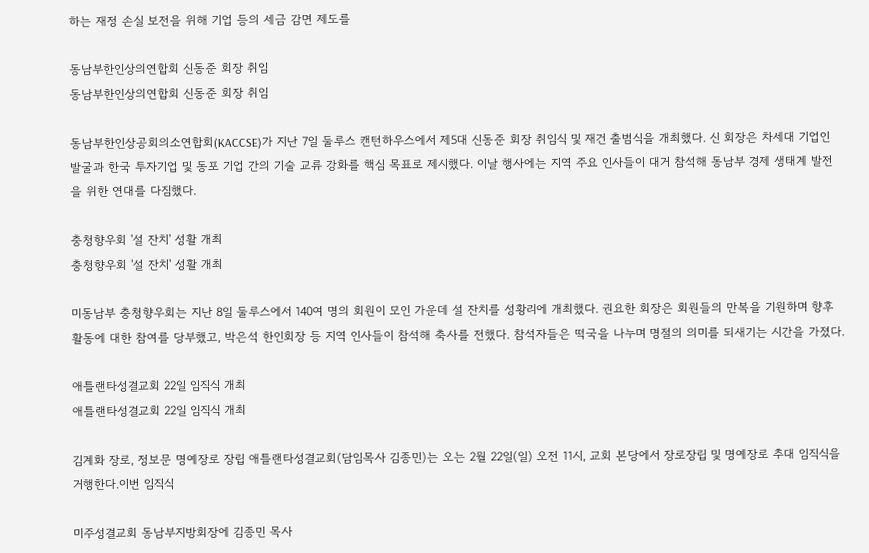하는 재정 손실 보전을 위해 기업 등의 세금 감면 제도를

동남부한인상의연합회 신동준 회장 취임
동남부한인상의연합회 신동준 회장 취임

동남부한인상공회의소연합회(KACCSE)가 지난 7일 둘루스 캔턴하우스에서 제5대 신동준 회장 취임식 및 재건 출범식을 개최했다. 신 회장은 차세대 기업인 발굴과 한국 투자기업 및 동포 기업 간의 기술 교류 강화를 핵심 목표로 제시했다. 이날 행사에는 지역 주요 인사들이 대거 참석해 동남부 경제 생태계 발전을 위한 연대를 다짐했다.

충청향우회 '설 잔치' 성활 개최
충청향우회 '설 잔치' 성활 개최

미동남부 충청향우회는 지난 8일 둘루스에서 140여 명의 회원이 모인 가운데 설 잔치를 성황리에 개최했다. 권요한 회장은 회원들의 만복을 기원하며 향후 활동에 대한 참여를 당부했고, 박은석 한인회장 등 지역 인사들이 참석해 축사를 전했다. 참석자들은 떡국을 나누며 명절의 의미를 되새기는 시간을 가졌다.

애틀랜타성결교회 22일 임직식 개최
애틀랜타성결교회 22일 임직식 개최

김계화 장로, 정보문 명예장로 장립 애틀랜타성결교회(담임목사 김종민)는 오는 2월 22일(일) 오전 11시, 교회 본당에서 장로장립 및 명예장로 추대 임직식을 거행한다.이번 임직식

미주성결교회 동남부지방회장에 김종민 목사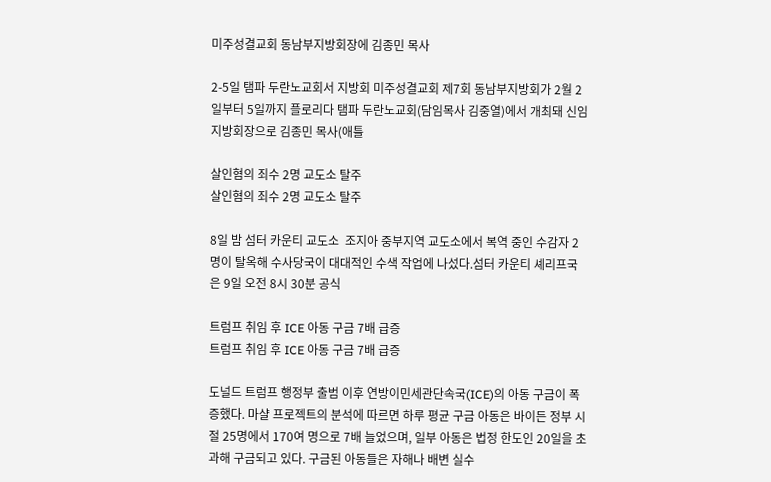미주성결교회 동남부지방회장에 김종민 목사

2-5일 탬파 두란노교회서 지방회 미주성결교회 제7회 동남부지방회가 2월 2일부터 5일까지 플로리다 탬파 두란노교회(담임목사 김중열)에서 개최돼 신임 지방회장으로 김종민 목사(애틀

살인혐의 죄수 2명 교도소 탈주
살인혐의 죄수 2명 교도소 탈주

8일 밤 섬터 카운티 교도소  조지아 중부지역 교도소에서 복역 중인 수감자 2명이 탈옥해 수사당국이 대대적인 수색 작업에 나섰다.섬터 카운티 셰리프국은 9일 오전 8시 30분 공식

트럼프 취임 후 ICE 아동 구금 7배 급증
트럼프 취임 후 ICE 아동 구금 7배 급증

도널드 트럼프 행정부 출범 이후 연방이민세관단속국(ICE)의 아동 구금이 폭증했다. 마샬 프로젝트의 분석에 따르면 하루 평균 구금 아동은 바이든 정부 시절 25명에서 170여 명으로 7배 늘었으며, 일부 아동은 법정 한도인 20일을 초과해 구금되고 있다. 구금된 아동들은 자해나 배변 실수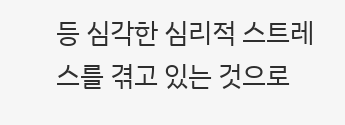등 심각한 심리적 스트레스를 겪고 있는 것으로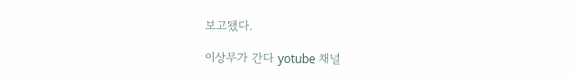보고됐다.

이상무가 간다 yotube 채널